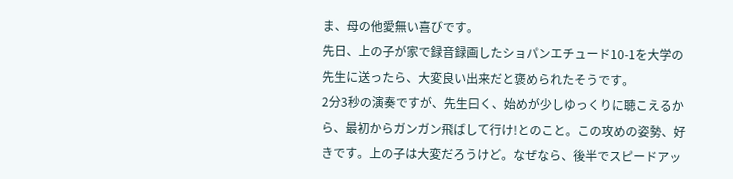ま、母の他愛無い喜びです。
先日、上の子が家で録音録画したショパンエチュード10-1を大学の先生に送ったら、大変良い出来だと褒められたそうです。
2分3秒の演奏ですが、先生曰く、始めが少しゆっくりに聴こえるから、最初からガンガン飛ばして行け!とのこと。この攻めの姿勢、好きです。上の子は大変だろうけど。なぜなら、後半でスピードアッ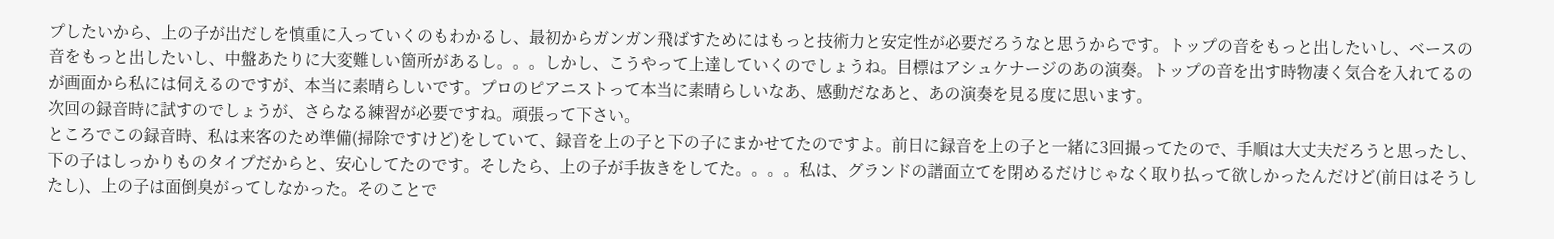プしたいから、上の子が出だしを慎重に入っていくのもわかるし、最初からガンガン飛ばすためにはもっと技術力と安定性が必要だろうなと思うからです。トップの音をもっと出したいし、ベースの音をもっと出したいし、中盤あたりに大変難しい箇所があるし。。。しかし、こうやって上達していくのでしょうね。目標はアシュケナージのあの演奏。トップの音を出す時物凄く気合を入れてるのが画面から私には伺えるのですが、本当に素晴らしいです。プロのピアニストって本当に素晴らしいなあ、感動だなあと、あの演奏を見る度に思います。
次回の録音時に試すのでしょうが、さらなる練習が必要ですね。頑張って下さい。
ところでこの録音時、私は来客のため準備(掃除ですけど)をしていて、録音を上の子と下の子にまかせてたのですよ。前日に録音を上の子と一緒に3回撮ってたので、手順は大丈夫だろうと思ったし、下の子はしっかりものタイプだからと、安心してたのです。そしたら、上の子が手抜きをしてた。。。。私は、グランドの譜面立てを閉めるだけじゃなく取り払って欲しかったんだけど(前日はそうしたし)、上の子は面倒臭がってしなかった。そのことで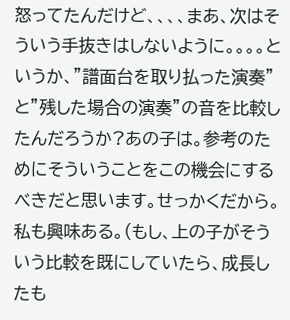怒ってたんだけど、、、、まあ、次はそういう手抜きはしないように。。。。というか、”譜面台を取り払った演奏”と”残した場合の演奏”の音を比較したんだろうか?あの子は。参考のためにそういうことをこの機会にするべきだと思います。せっかくだから。私も興味ある。(もし、上の子がそういう比較を既にしていたら、成長したも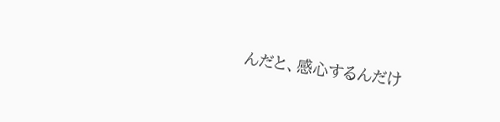んだと、感心するんだけ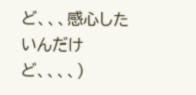ど、、、感心したいんだけど、、、、)